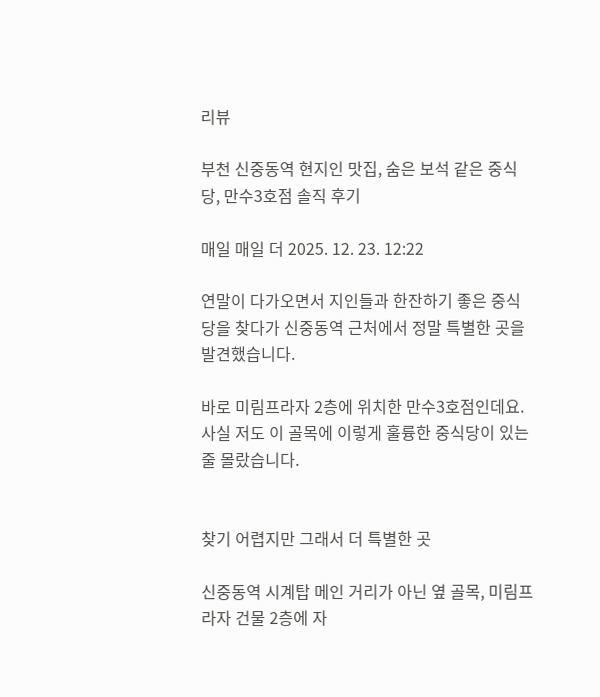리뷰

부천 신중동역 현지인 맛집, 숨은 보석 같은 중식당, 만수3호점 솔직 후기

매일 매일 더 2025. 12. 23. 12:22

연말이 다가오면서 지인들과 한잔하기 좋은 중식당을 찾다가 신중동역 근처에서 정말 특별한 곳을 발견했습니다.

바로 미림프라자 2층에 위치한 만수3호점인데요. 사실 저도 이 골목에 이렇게 훌륭한 중식당이 있는 줄 몰랐습니다.


찾기 어렵지만 그래서 더 특별한 곳

신중동역 시계탑 메인 거리가 아닌 옆 골목, 미림프라자 건물 2층에 자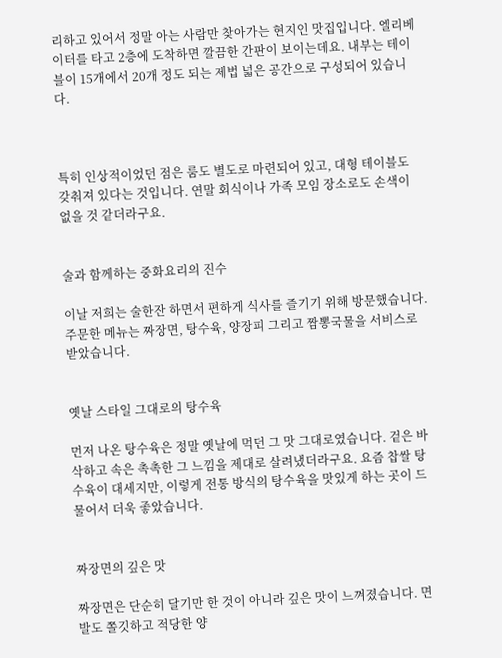리하고 있어서 정말 아는 사람만 찾아가는 현지인 맛집입니다. 엘리베이터를 타고 2층에 도착하면 깔끔한 간판이 보이는데요. 내부는 테이블이 15개에서 20개 정도 되는 제법 넓은 공간으로 구성되어 있습니다.



특히 인상적이었던 점은 룸도 별도로 마련되어 있고, 대형 테이블도 갖춰져 있다는 것입니다. 연말 회식이나 가족 모임 장소로도 손색이 없을 것 같더라구요.


술과 함께하는 중화요리의 진수

이날 저희는 술한잔 하면서 편하게 식사를 즐기기 위해 방문했습니다. 주문한 메뉴는 짜장면, 탕수육, 양장피 그리고 짬뽕국물을 서비스로 받았습니다.


옛날 스타일 그대로의 탕수육

먼저 나온 탕수육은 정말 옛날에 먹던 그 맛 그대로였습니다. 겉은 바삭하고 속은 촉촉한 그 느낌을 제대로 살려냈더라구요. 요즘 찹쌀 탕수육이 대세지만, 이렇게 전통 방식의 탕수육을 맛있게 하는 곳이 드물어서 더욱 좋았습니다.


짜장면의 깊은 맛

짜장면은 단순히 달기만 한 것이 아니라 깊은 맛이 느껴졌습니다. 면발도 쫄깃하고 적당한 양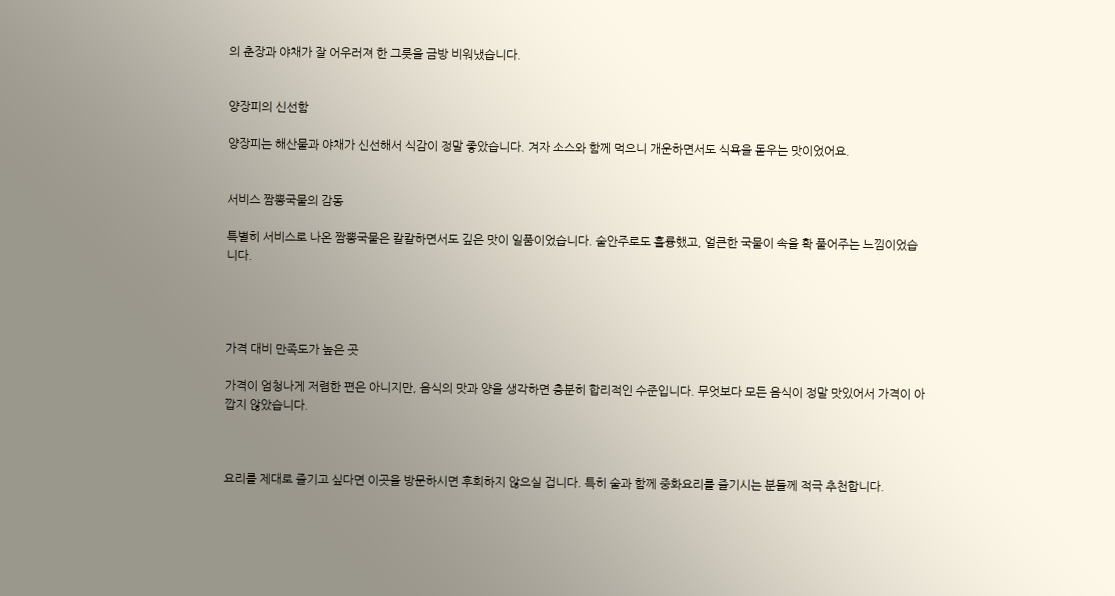의 춘장과 야채가 잘 어우러져 한 그릇을 금방 비워냈습니다.


양장피의 신선함

양장피는 해산물과 야채가 신선해서 식감이 정말 좋았습니다. 겨자 소스와 함께 먹으니 개운하면서도 식욕을 돋우는 맛이었어요.


서비스 짬뽕국물의 감동

특별히 서비스로 나온 짬뽕국물은 칼칼하면서도 깊은 맛이 일품이었습니다. 술안주로도 훌륭했고, 얼큰한 국물이 속을 확 풀어주는 느낌이었습니다.




가격 대비 만족도가 높은 곳

가격이 엄청나게 저렴한 편은 아니지만, 음식의 맛과 양을 생각하면 충분히 합리적인 수준입니다. 무엇보다 모든 음식이 정말 맛있어서 가격이 아깝지 않았습니다.



요리를 제대로 즐기고 싶다면 이곳을 방문하시면 후회하지 않으실 겁니다. 특히 술과 함께 중화요리를 즐기시는 분들께 적극 추천합니다.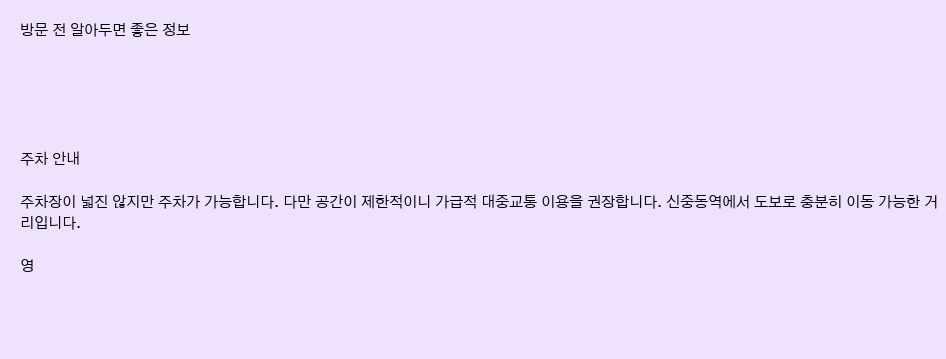방문 전 알아두면 좋은 정보





주차 안내

주차장이 넓진 않지만 주차가 가능합니다. 다만 공간이 제한적이니 가급적 대중교통 이용을 권장합니다. 신중동역에서 도보로 충분히 이동 가능한 거리입니다.

영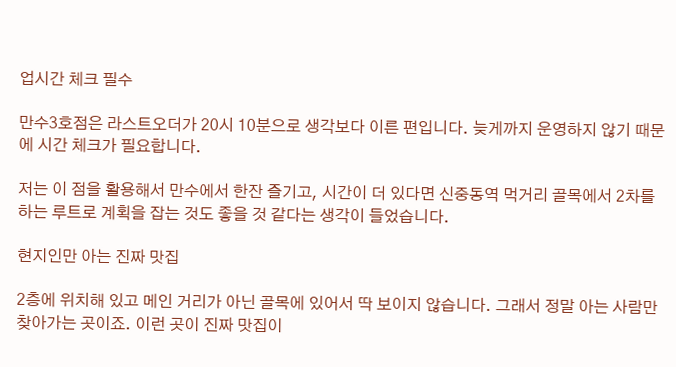업시간 체크 필수

만수3호점은 라스트오더가 20시 10분으로 생각보다 이른 편입니다. 늦게까지 운영하지 않기 때문에 시간 체크가 필요합니다.

저는 이 점을 활용해서 만수에서 한잔 즐기고, 시간이 더 있다면 신중동역 먹거리 골목에서 2차를 하는 루트로 계획을 잡는 것도 좋을 것 같다는 생각이 들었습니다.

현지인만 아는 진짜 맛집

2층에 위치해 있고 메인 거리가 아닌 골목에 있어서 딱 보이지 않습니다. 그래서 정말 아는 사람만 찾아가는 곳이죠. 이런 곳이 진짜 맛집이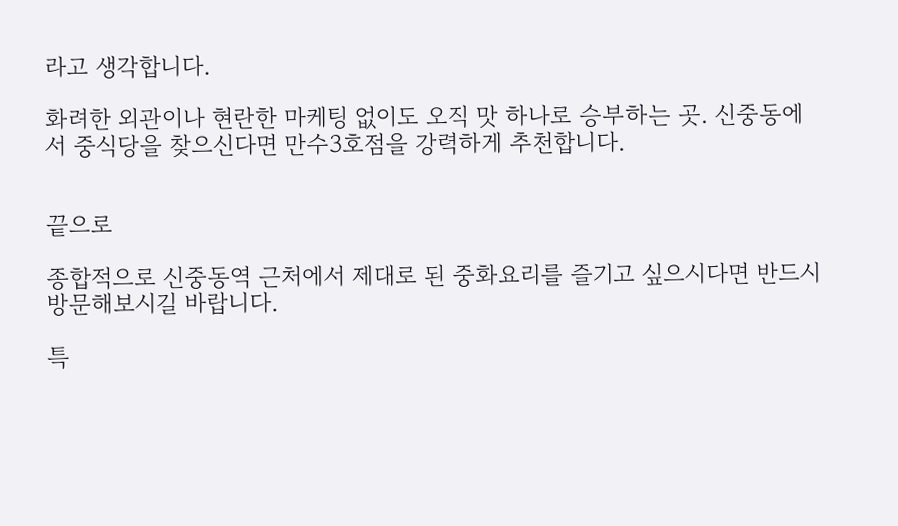라고 생각합니다.

화려한 외관이나 현란한 마케팅 없이도 오직 맛 하나로 승부하는 곳. 신중동에서 중식당을 찾으신다면 만수3호점을 강력하게 추천합니다.


끝으로

종합적으로 신중동역 근처에서 제대로 된 중화요리를 즐기고 싶으시다면 반드시 방문해보시길 바랍니다.

특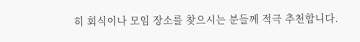히 회식이나 모임 장소를 찾으시는 분들께 적극 추천합니다.